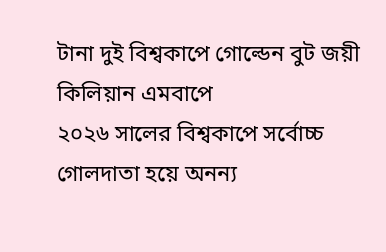টানা দুই বিশ্বকাপে গোল্ডেন বুট জয়ী কিলিয়ান এমবাপে
২০২৬ সালের বিশ্বকাপে সর্বোচ্চ গোলদাতা হয়ে অনন্য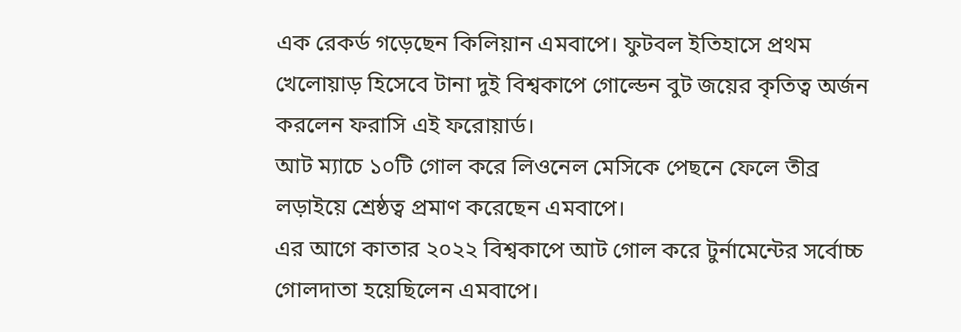এক রেকর্ড গড়েছেন কিলিয়ান এমবাপে। ফুটবল ইতিহাসে প্রথম খেলোয়াড় হিসেবে টানা দুই বিশ্বকাপে গোল্ডেন বুট জয়ের কৃতিত্ব অর্জন করলেন ফরাসি এই ফরোয়ার্ড।
আট ম্যাচে ১০টি গোল করে লিওনেল মেসিকে পেছনে ফেলে তীব্র লড়াইয়ে শ্রেষ্ঠত্ব প্রমাণ করেছেন এমবাপে।
এর আগে কাতার ২০২২ বিশ্বকাপে আট গোল করে টুর্নামেন্টের সর্বোচ্চ গোলদাতা হয়েছিলেন এমবাপে।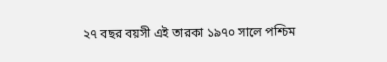২৭ বছর বয়সী এই তারকা ১৯৭০ সালে পশ্চিম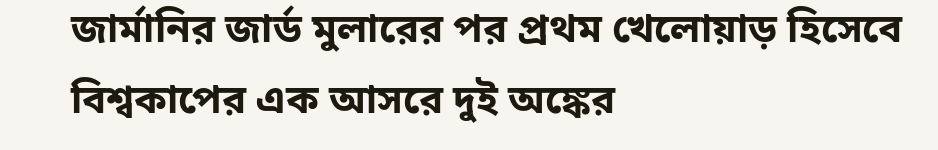জার্মানির জার্ড মুলারের পর প্রথম খেলোয়াড় হিসেবে বিশ্বকাপের এক আসরে দুই অঙ্কের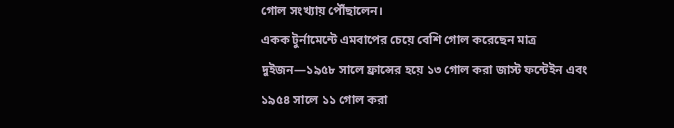গোল সংখ্যায় পৌঁছালেন।
একক টুর্নামেন্টে এমবাপের চেয়ে বেশি গোল করেছেন মাত্র দুইজন—১৯৫৮ সালে ফ্রান্সের হয়ে ১৩ গোল করা জাস্ট ফন্টেইন এবং ১৯৫৪ সালে ১১ গোল করা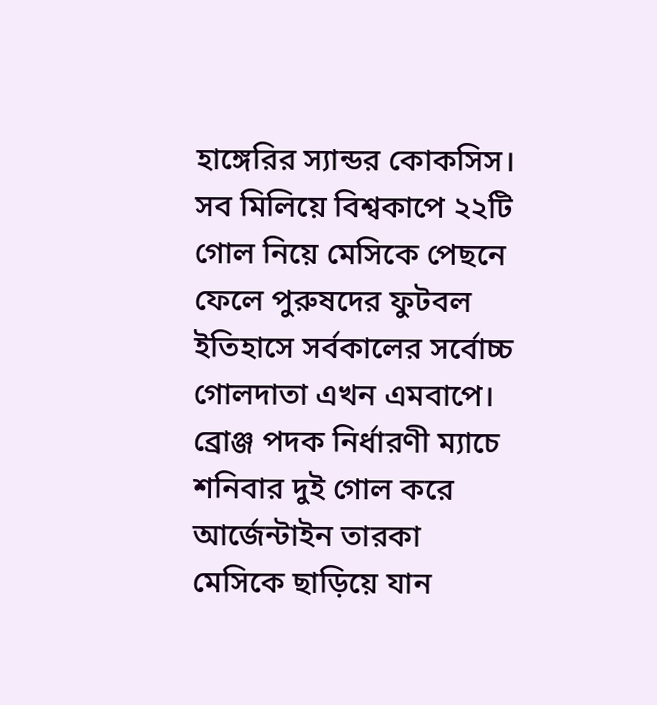হাঙ্গেরির স্যান্ডর কোকসিস।
সব মিলিয়ে বিশ্বকাপে ২২টি গোল নিয়ে মেসিকে পেছনে ফেলে পুরুষদের ফুটবল ইতিহাসে সর্বকালের সর্বোচ্চ গোলদাতা এখন এমবাপে।
ব্রোঞ্জ পদক নির্ধারণী ম্যাচে শনিবার দুই গোল করে আর্জেন্টাইন তারকা মেসিকে ছাড়িয়ে যান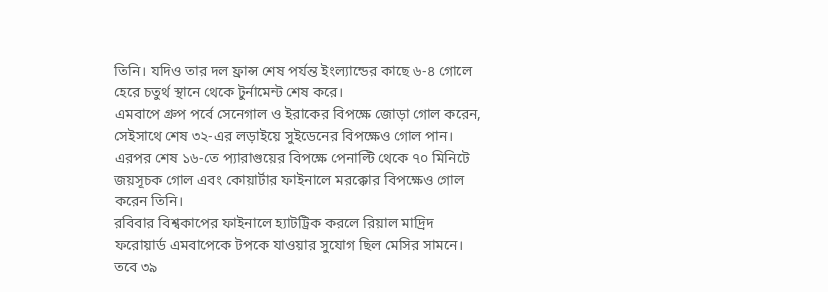তিনি। যদিও তার দল ফ্রান্স শেষ পর্যন্ত ইংল্যান্ডের কাছে ৬-৪ গোলে হেরে চতুর্থ স্থানে থেকে টুর্নামেন্ট শেষ করে।
এমবাপে গ্রুপ পর্বে সেনেগাল ও ইরাকের বিপক্ষে জোড়া গোল করেন, সেইসাথে শেষ ৩২-এর লড়াইয়ে সুইডেনের বিপক্ষেও গোল পান। এরপর শেষ ১৬-তে প্যারাগুয়ের বিপক্ষে পেনাল্টি থেকে ৭০ মিনিটে জয়সূচক গোল এবং কোয়ার্টার ফাইনালে মরক্কোর বিপক্ষেও গোল করেন তিনি।
রবিবার বিশ্বকাপের ফাইনালে হ্যাটট্রিক করলে রিয়াল মাদ্রিদ ফরোয়ার্ড এমবাপেকে টপকে যাওয়ার সুযোগ ছিল মেসির সামনে।
তবে ৩৯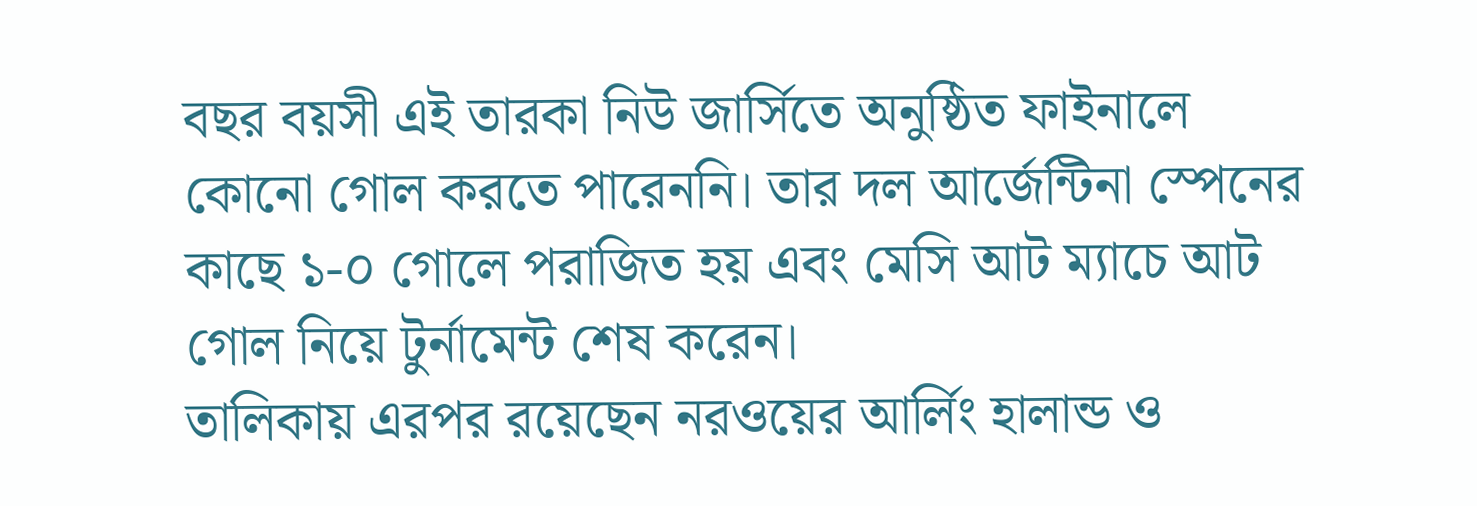বছর বয়সী এই তারকা নিউ জার্সিতে অনুষ্ঠিত ফাইনালে কোনো গোল করতে পারেননি। তার দল আর্জেন্টিনা স্পেনের কাছে ১-০ গোলে পরাজিত হয় এবং মেসি আট ম্যাচে আট গোল নিয়ে টুর্নামেন্ট শেষ করেন।
তালিকায় এরপর রয়েছেন নরওয়ের আর্লিং হালান্ড ও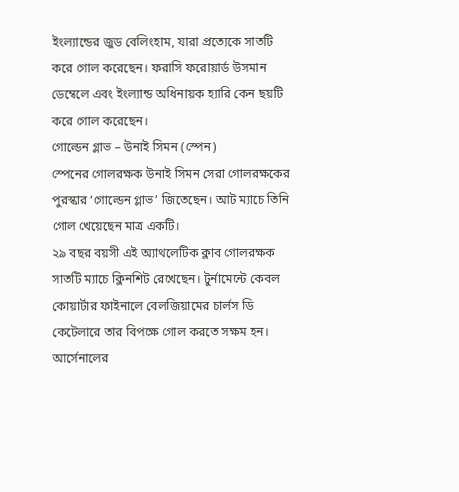ইংল্যান্ডের জুড বেলিংহাম, যারা প্রত্যেকে সাতটি করে গোল করেছেন। ফরাসি ফরোয়ার্ড উসমান ডেম্বেলে এবং ইংল্যান্ড অধিনায়ক হ্যারি কেন ছয়টি করে গোল করেছেন।
গোল্ডেন গ্লাভ – উনাই সিমন (স্পেন)
স্পেনের গোলরক্ষক উনাই সিমন সেরা গোলরক্ষকের পুরস্কার ‘গোল্ডেন গ্লাভ’ জিতেছেন। আট ম্যাচে তিনি গোল খেয়েছেন মাত্র একটি।
২৯ বছর বয়সী এই অ্যাথলেটিক ক্লাব গোলরক্ষক সাতটি ম্যাচে ক্লিনশিট রেখেছেন। টুর্নামেন্টে কেবল কোয়ার্টার ফাইনালে বেলজিয়ামের চার্লস ডি কেটেলারে তার বিপক্ষে গোল করতে সক্ষম হন।
আর্সেনালের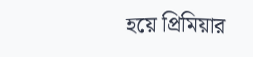হয়ে প্রিমিয়ার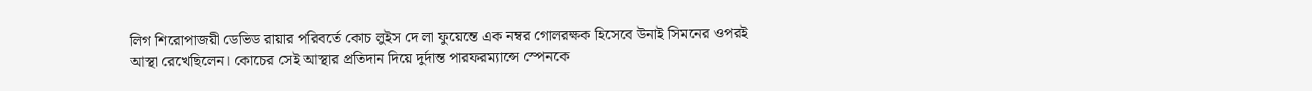লিগ শিরোপাজয়ী ডেভিড রায়ার পরিবর্তে কোচ লুইস দে লা ফুয়েন্তে এক নম্বর গোলরক্ষক হিসেবে উনাই সিমনের ওপরই আস্থা রেখেছিলেন। কোচের সেই আস্থার প্রতিদান দিয়ে দুর্দান্ত পারফরম্যান্সে স্পেনকে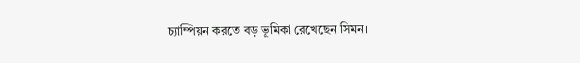চ্যাম্পিয়ন করতে বড় ভূমিকা রেখেছেন সিমন।